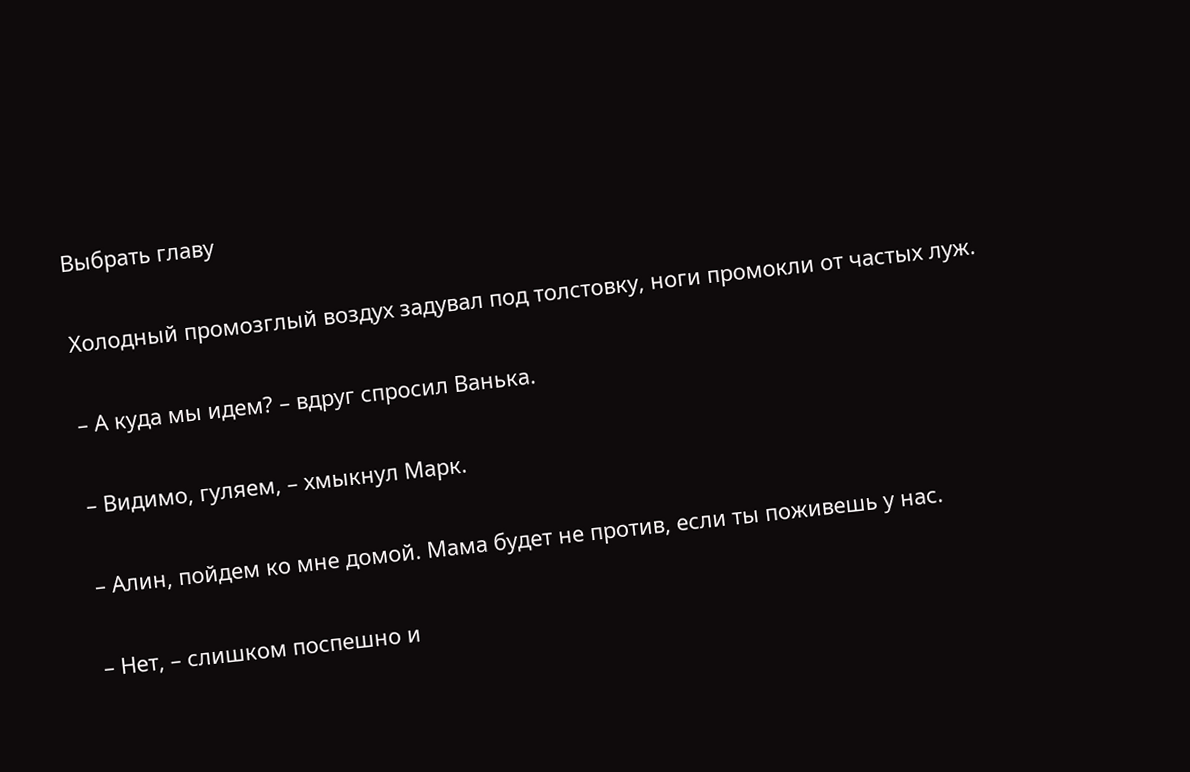Выбрать главу

Холодный промозглый воздух задувал под толстовку, ноги промокли от частых луж.

– А куда мы идем? – вдруг спросил Ванька.

– Видимо, гуляем, – хмыкнул Марк.

– Алин, пойдем ко мне домой. Мама будет не против, если ты поживешь у нас.

– Нет, – слишком поспешно и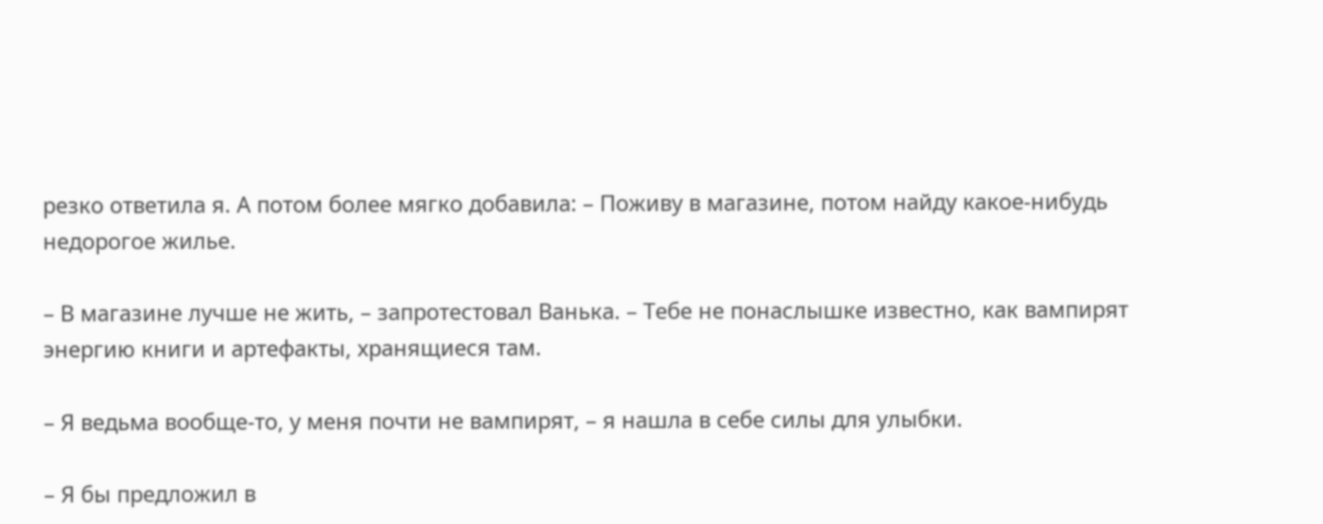резко ответила я. А потом более мягко добавила: – Поживу в магазине, потом найду какое-нибудь недорогое жилье.

– В магазине лучше не жить, – запротестовал Ванька. – Тебе не понаслышке известно, как вампирят энергию книги и артефакты, хранящиеся там.

– Я ведьма вообще-то, у меня почти не вампирят, – я нашла в себе силы для улыбки.

– Я бы предложил в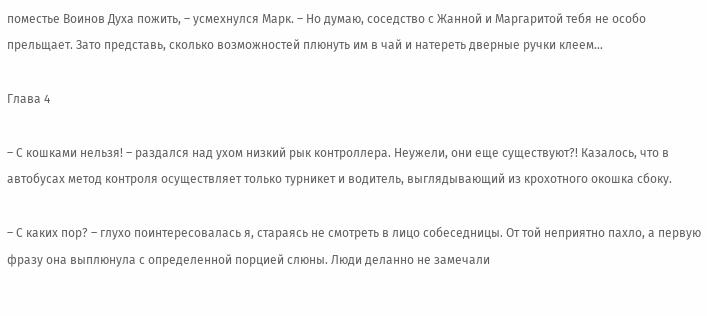поместье Воинов Духа пожить, – усмехнулся Марк. – Но думаю, соседство с Жанной и Маргаритой тебя не особо прельщает. Зато представь, сколько возможностей плюнуть им в чай и натереть дверные ручки клеем…

Глава 4

– С кошками нельзя! – раздался над ухом низкий рык контроллера. Неужели, они еще существуют?! Казалось, что в автобусах метод контроля осуществляет только турникет и водитель, выглядывающий из крохотного окошка сбоку.

– С каких пор? – глухо поинтересовалась я, стараясь не смотреть в лицо собеседницы. От той неприятно пахло, а первую фразу она выплюнула с определенной порцией слюны. Люди деланно не замечали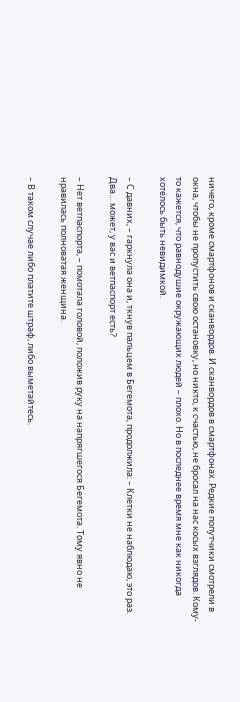ничего, кроме смартфонов и сканвордов. И сканвордов в смартфонах. Редкие попутчики смотрели в окна, чтобы не пропустить свою остановку, но никто, к счастью, не бросал на нас косых взглядов. Кому-то кажется, что равнодушие окружающих людей – плохо. Но в последнее время мне как никогда хотелось быть невидимкой.

– С давних, – гаркнула она и, ткнув пальцем в Бегемота, продолжила: – Клетки не наблюдаю, это раз. Два… может, у вас и ветпаспорт есть?

– Нет ветпаспорта, – помотала головой, положив руку на напрягшегося Бегемота. Тому явно не нравилась полноватая женщина.

– В таком случае либо платите штраф, либо выметайтесь.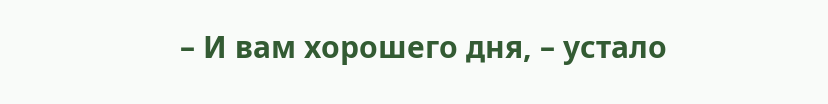– И вам хорошего дня, – устало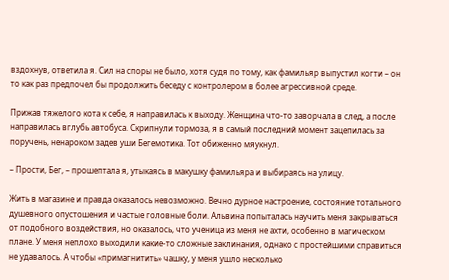вздохнув, ответила я. Сил на споры не было, хотя судя по тому, как фамильяр выпустил когти – он то как раз предпочел бы продолжить беседу с контролером в более агрессивной среде.

Прижав тяжелого кота к себе, я направилась к выходу. Женщина что-то заворчала в след, а после направилась вглубь автобуса. Скрипнули тормоза, я в самый последний момент зацепилась за поручень, ненароком задев уши Бегемотика. Тот обиженно мяукнул.

– Прости, Бег, – прошептала я, утыкаясь в макушку фамильяра и выбираясь на улицу.

Жить в магазине и правда оказалось невозможно. Вечно дурное настроение, состояние тотального душевного опустошения и частые головные боли. Альвина попыталась научить меня закрываться от подобного воздействия, но оказалось, что ученица из меня не ахти, особенно в магическом плане. У меня неплохо выходили какие-то сложные заклинания, однако с простейшими справиться не удавалось. А чтобы «примагнитить» чашку, у меня ушло несколько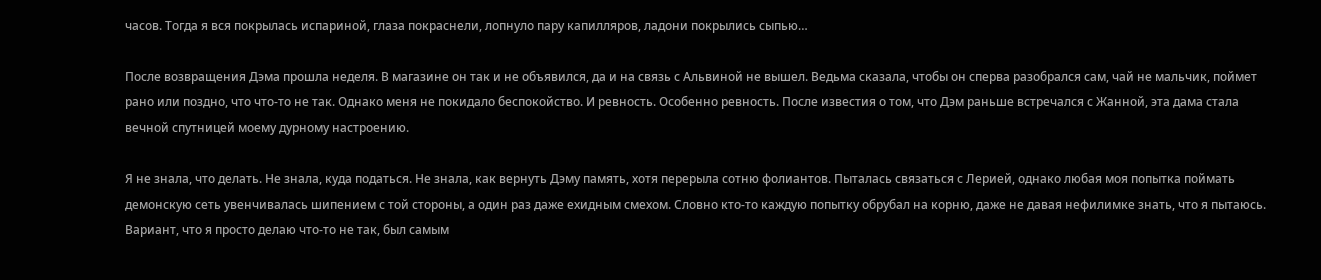часов. Тогда я вся покрылась испариной, глаза покраснели, лопнуло пару капилляров, ладони покрылись сыпью…

После возвращения Дэма прошла неделя. В магазине он так и не объявился, да и на связь с Альвиной не вышел. Ведьма сказала, чтобы он сперва разобрался сам, чай не мальчик, поймет рано или поздно, что что-то не так. Однако меня не покидало беспокойство. И ревность. Особенно ревность. После известия о том, что Дэм раньше встречался с Жанной, эта дама стала вечной спутницей моему дурному настроению.

Я не знала, что делать. Не знала, куда податься. Не знала, как вернуть Дэму память, хотя перерыла сотню фолиантов. Пыталась связаться с Лерией, однако любая моя попытка поймать демонскую сеть увенчивалась шипением с той стороны, а один раз даже ехидным смехом. Словно кто-то каждую попытку обрубал на корню, даже не давая нефилимке знать, что я пытаюсь. Вариант, что я просто делаю что-то не так, был самым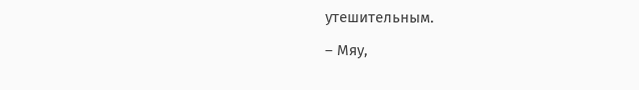утешительным.

– Мяу,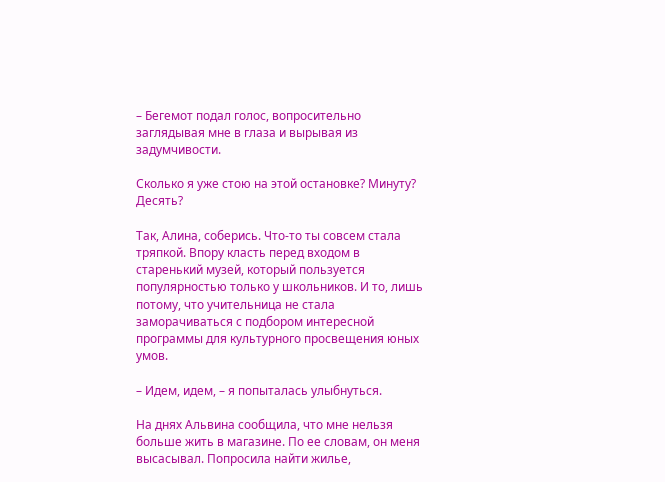– Бегемот подал голос, вопросительно заглядывая мне в глаза и вырывая из задумчивости.

Сколько я уже стою на этой остановке? Минуту? Десять?

Так, Алина, соберись. Что-то ты совсем стала тряпкой. Впору класть перед входом в старенький музей, который пользуется популярностью только у школьников. И то, лишь потому, что учительница не стала заморачиваться с подбором интересной программы для культурного просвещения юных умов.

– Идем, идем, – я попыталась улыбнуться.

На днях Альвина сообщила, что мне нельзя больше жить в магазине. По ее словам, он меня высасывал. Попросила найти жилье,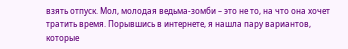взять отпуск. Мол, молодая ведьма-зомби – это не то, на что она хочет тратить время. Порывшись в интернете, я нашла пару вариантов, которые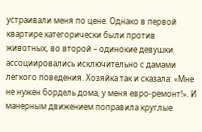устраивали меня по цене. Однако в первой квартире категорически были против животных, во второй – одинокие девушки ассоциировались исключительно с дамами легкого поведения. Хозяйка так и сказала: «Мне не нужен бордель дома, у меня евро-ремонт!». И манерным движением поправила круглые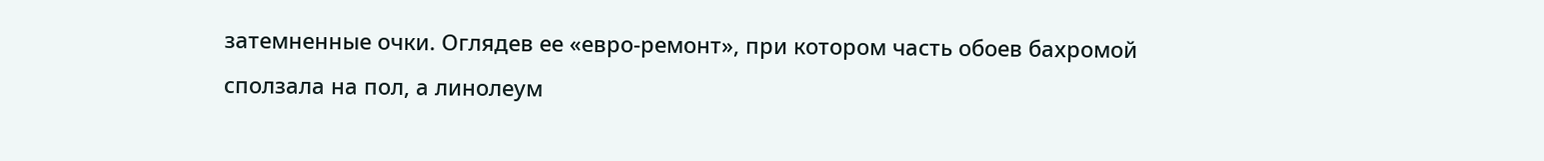затемненные очки. Оглядев ее «евро-ремонт», при котором часть обоев бахромой сползала на пол, а линолеум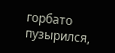горбато пузырился,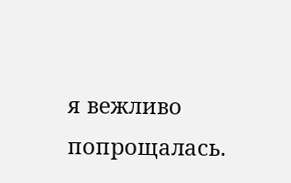я вежливо попрощалась.